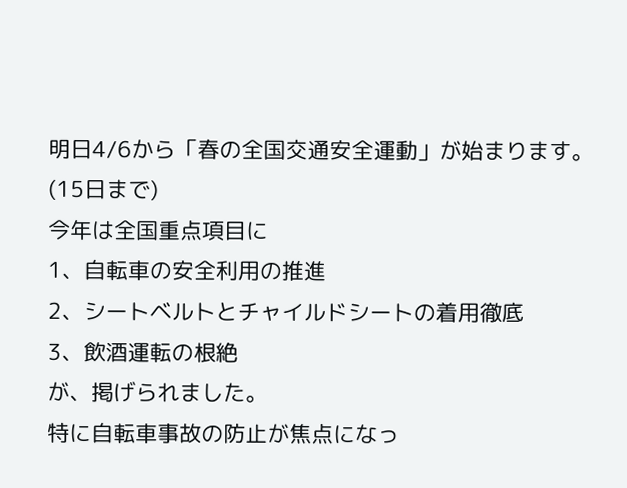明日4/6から「春の全国交通安全運動」が始まります。(15日まで)
今年は全国重点項目に
1、自転車の安全利用の推進
2、シートベルトとチャイルドシートの着用徹底
3、飲酒運転の根絶
が、掲げられました。
特に自転車事故の防止が焦点になっ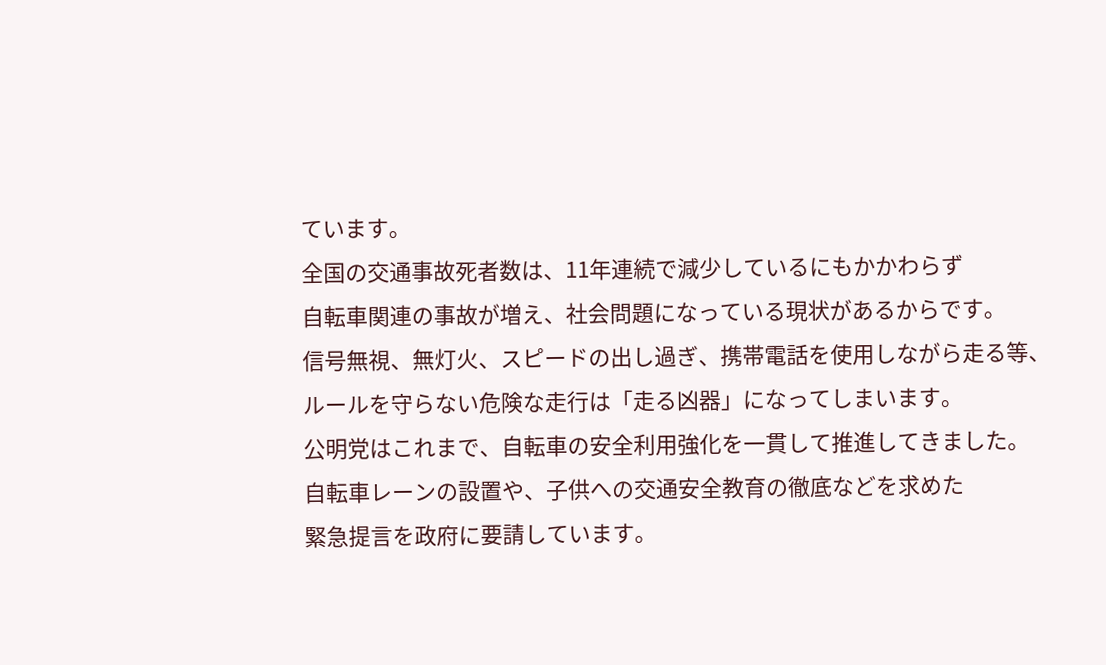ています。
全国の交通事故死者数は、11年連続で減少しているにもかかわらず
自転車関連の事故が増え、社会問題になっている現状があるからです。
信号無視、無灯火、スピードの出し過ぎ、携帯電話を使用しながら走る等、
ルールを守らない危険な走行は「走る凶器」になってしまいます。
公明党はこれまで、自転車の安全利用強化を一貫して推進してきました。
自転車レーンの設置や、子供への交通安全教育の徹底などを求めた
緊急提言を政府に要請しています。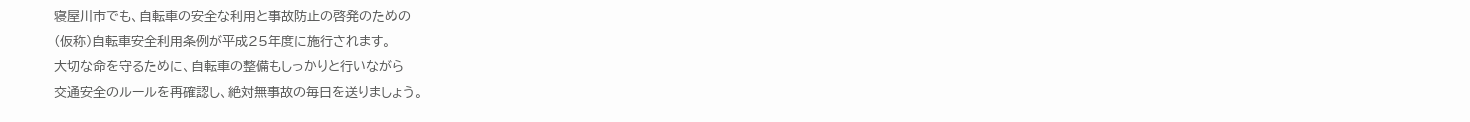寝屋川市でも、自転車の安全な利用と事故防止の啓発のための
(仮称)自転車安全利用条例が平成25年度に施行されます。
大切な命を守るために、自転車の整備もしっかりと行いながら
交通安全のルールを再確認し、絶対無事故の毎日を送りましょう。